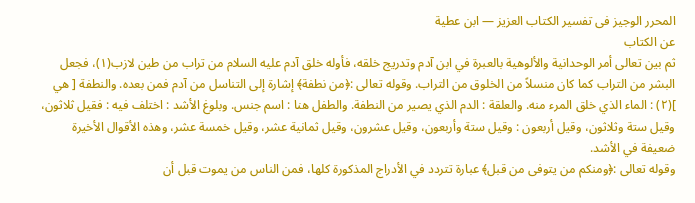المحرر الوجيز فى تفسير الكتاب العزيز — ابن عطية
عن الكتاب
ثم بين تعالى أمر الوحدانية والألوهية بالعبرة في ابن آدم وتدريج خلقه، فأوله خلق آدم عليه السلام من تراب من طين لازب(١)، فجعل البشر من التراب كما كان منسلاً من الخلوق من التراب. وقوله تعالى :﴿من نطفة﴾ إشارة إلى التناسل من آدم فمن بعده. والنطفة [ هي ](٢) : الماء الذي خلق المرء منه. والعلقة : الدم الذي يصير من النطفة. والطفل هنا : اسم جنس. وبلوغ الأشد : اختلف فيه : فقيل ثلاثون، وقيل ستة وثلاثون، وقيل أربعون : وقيل ستة وأربعون، وقيل عشرون، وقيل ثمانية عشر، وقيل خمسة عشر، وهذه الأقوال الأخيرة ضعيفة في الأشد.
وقوله تعالى :﴿ومنكم من يتوفى من قبل﴾ عبارة تتردد في الأدراج المذكورة كلها، فمن الناس من يموت قبل أن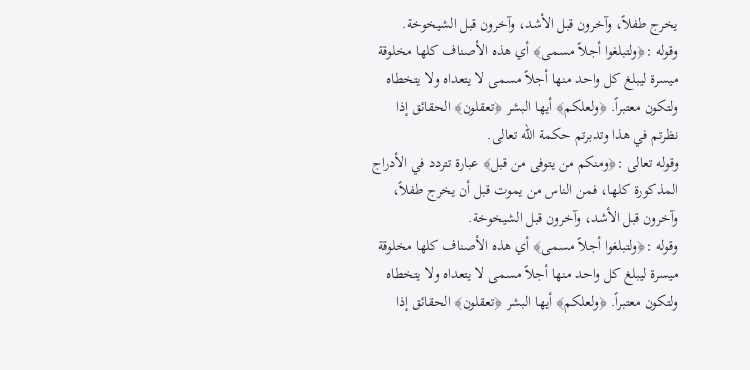يخرج طفلاً، وآخرون قبل الأشد، وآخرون قبل الشيخوخة.
وقوله :﴿ولتبلغوا أجلاً مسمى﴾ أي هذه الأصناف كلها مخلوقة ميسرة ليبلغ كل واحد منها أجلاً مسمى لا يتعداه ولا يتخطاه ولتكون معتبراً. ﴿ولعلكم﴾ أيها البشر ﴿تعقلون﴾ الحقائق إذا نظرتم في هذا وتدبرتم حكمة الله تعالى.
وقوله تعالى :﴿ومنكم من يتوفى من قبل﴾ عبارة تتردد في الأدراج المذكورة كلها، فمن الناس من يموت قبل أن يخرج طفلاً، وآخرون قبل الأشد، وآخرون قبل الشيخوخة.
وقوله :﴿ولتبلغوا أجلاً مسمى﴾ أي هذه الأصناف كلها مخلوقة ميسرة ليبلغ كل واحد منها أجلاً مسمى لا يتعداه ولا يتخطاه ولتكون معتبراً. ﴿ولعلكم﴾ أيها البشر ﴿تعقلون﴾ الحقائق إذا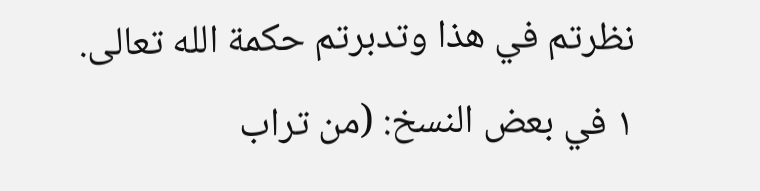نظرتم في هذا وتدبرتم حكمة الله تعالى.
١ في بعض النسخ: (من تراب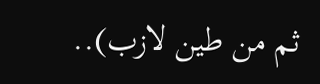ثم من طين لازب)..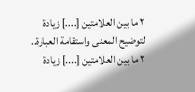٢ ما بين العلامتين [....] زيادة لتوضيح المعنى واستقامة العبارة..
٢ ما بين العلامتين [....] زيادة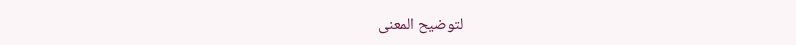لتوضيح المعنى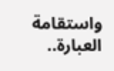واستقامة العبارة..